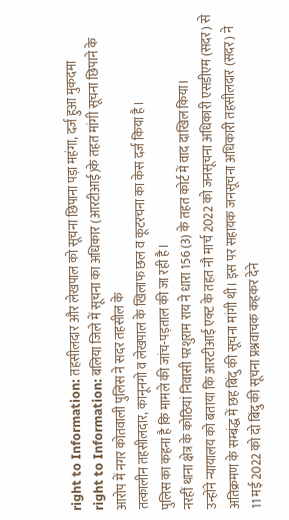right to Information: तहसीलदार और लेखपाल को सूचना छिपाना पड़ा महंगा, दर्ज हुआ मुकदमा
right to Information: बलिया जिले में सूचना का अधिकार (आरटीआई)के तहत मांगी सूचना छिपाने के आरोप में नगर कोतवाली पुलिस ने सदर तहसील के
तत्कालीन तहसीलदार, कानूनगो व लेखपाल के खिलाफ छल व कूटरचना का केस दर्ज किया है।
पुलिस का कहना है कि मामले की जांच-पड़ताल की जा रही है।
नरहीं थाना क्षेत्र के कोठियां निवासी परशुराम राय ने धारा 156 (3) के तहत कोर्ट में वाद दाखिल किया।
उन्होंने न्यायालय को बताया कि आरटीआई एक्ट के तहत नौ मार्च 2022 को जनसूचना अधिकारी एसडीएम (सदर) से
अतिक्रमण के सम्बंद्ध में छह बिंदु की सूचना मांगी थी। इस पर सहायक जनसूचना अधिकारी तहसीलदार (सदर) ने
11 मई 2022 को दो बिंदु की सूचना प्रश्नवाचक कहकर देने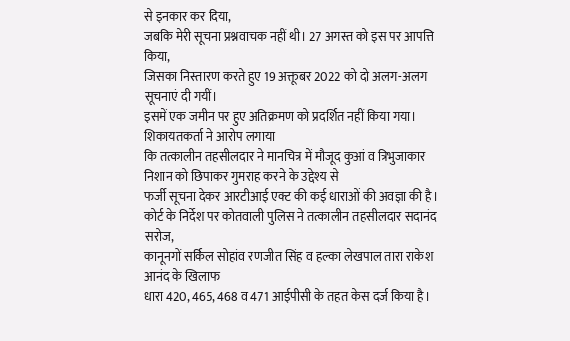से इनकार कर दिया,
जबकि मेरी सूचना प्रश्नवाचक नहीं थी। 27 अगस्त को इस पर आपत्ति किया,
जिसका निस्तारण करते हुए 19 अक्तूबर 2022 को दो अलग-अलग सूचनाएं दी गयीं।
इसमें एक जमीन पर हुए अतिक्रमण को प्रदर्शित नहीं किया गया। शिकायतकर्ता ने आरोप लगाया
कि तत्कालीन तहसीलदार ने मानचित्र में मौजूद कुआं व त्रिभुजाकार निशान को छिपाकर गुमराह करने के उद्देश्य से
फर्जी सूचना देकर आरटीआई एक्ट की कई धाराओं की अवज्ञा की है।
कोर्ट के निर्देश पर कोतवाली पुलिस ने तत्कालीन तहसीलदार सदानंद सरोज,
कानूनगों सर्किल सोहांव रणजीत सिंह व हल्का लेखपाल तारा राकेश आनंद के खिलाफ
धारा 420, 465, 468 व 471 आईपीसी के तहत केस दर्ज किया है।